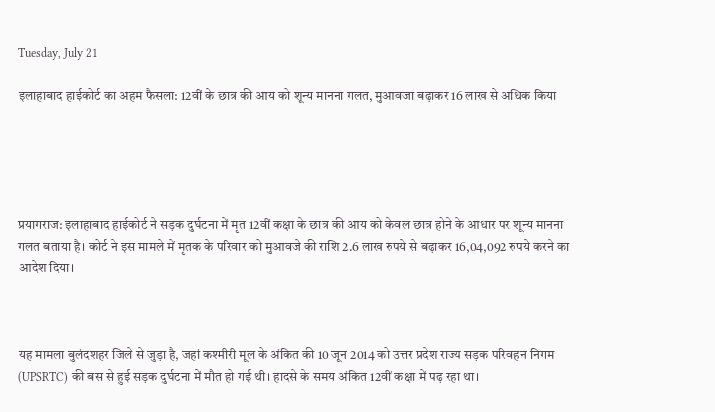Tuesday, July 21

इलाहाबाद हाईकोर्ट का अहम फैसला: 12वीं के छात्र की आय को शून्य मानना गलत, मुआवजा बढ़ाकर 16 लाख से अधिक किया





प्रयागराज: इलाहाबाद हाईकोर्ट ने सड़क दुर्घटना में मृत 12वीं कक्षा के छात्र की आय को केवल छात्र होने के आधार पर शून्य मानना गलत बताया है। कोर्ट ने इस मामले में मृतक के परिवार को मुआवजे की राशि 2.6 लाख रुपये से बढ़ाकर 16,04,092 रुपये करने का आदेश दिया।



यह मामला बुलंदशहर जिले से जुड़ा है, जहां कश्मीरी मूल के अंकित की 10 जून 2014 को उत्तर प्रदेश राज्य सड़क परिवहन निगम (UPSRTC) की बस से हुई सड़क दुर्घटना में मौत हो गई थी। हादसे के समय अंकित 12वीं कक्षा में पढ़ रहा था।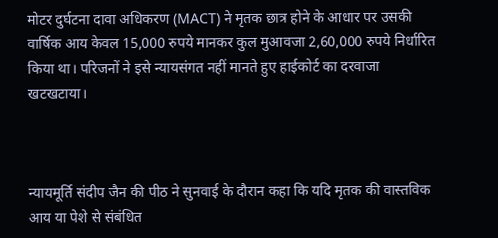मोटर दुर्घटना दावा अधिकरण (MACT) ने मृतक छात्र होने के आधार पर उसकी वार्षिक आय केवल 15,000 रुपये मानकर कुल मुआवजा 2,60,000 रुपये निर्धारित किया था। परिजनों ने इसे न्यायसंगत नहीं मानते हुए हाईकोर्ट का दरवाजा खटखटाया।



न्यायमूर्ति संदीप जैन की पीठ ने सुनवाई के दौरान कहा कि यदि मृतक की वास्तविक आय या पेशे से संबंधित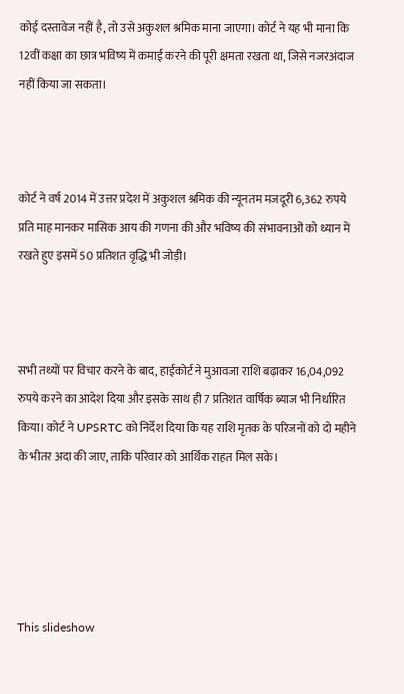कोई दस्तावेज नहीं है, तो उसे अकुशल श्रमिक माना जाएगा। कोर्ट ने यह भी माना कि 12वीं कक्षा का छात्र भविष्य में कमाई करने की पूरी क्षमता रखता था, जिसे नजरअंदाज नहीं किया जा सकता।



कोर्ट ने वर्ष 2014 में उत्तर प्रदेश में अकुशल श्रमिक की न्यूनतम मजदूरी 6,362 रुपये प्रति माह मानकर मासिक आय की गणना की और भविष्य की संभावनाओं को ध्यान में रखते हुए इसमें 50 प्रतिशत वृद्धि भी जोड़ी।



सभी तथ्यों पर विचार करने के बाद, हाईकोर्ट ने मुआवजा राशि बढ़ाकर 16,04,092 रुपये करने का आदेश दिया और इसके साथ ही 7 प्रतिशत वार्षिक ब्याज भी निर्धारित किया। कोर्ट ने UPSRTC को निर्देश दिया कि यह राशि मृतक के परिजनों को दो महीने के भीतर अदा की जाए, ताकि परिवार को आर्थिक राहत मिल सके।





This slideshow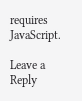requires JavaScript.

Leave a Reply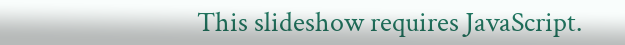This slideshow requires JavaScript.